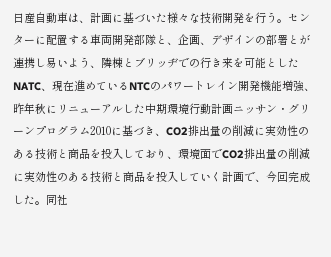日産自動車は、計画に基づいた様々な技術開発を行う。センターに配置する車両開発部隊と、企画、デザインの部署とが連携し易いよう、隣棟とブリッヂでの行き来を可能としたNATC、現在進めているNTCのパワートレイン開発機能増強、昨年秋にリニューアルした中期環境行動計画ニッサン・グリーンプログラム2010に基づき、CO2排出量の削減に実効性のある技術と商品を投入しており、環境面でCO2排出量の削減に実効性のある技術と商品を投入していく計画で、今回完成した。同社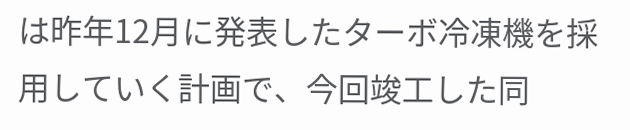は昨年12月に発表したターボ冷凍機を採用していく計画で、今回竣工した同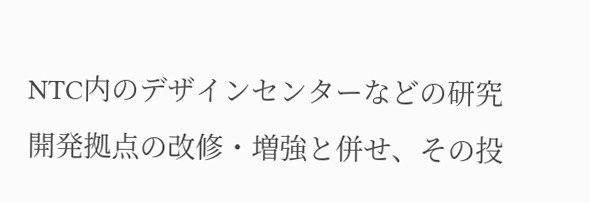NTC内のデザインセンターなどの研究開発拠点の改修・増強と併せ、その投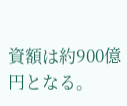資額は約900億円となる。